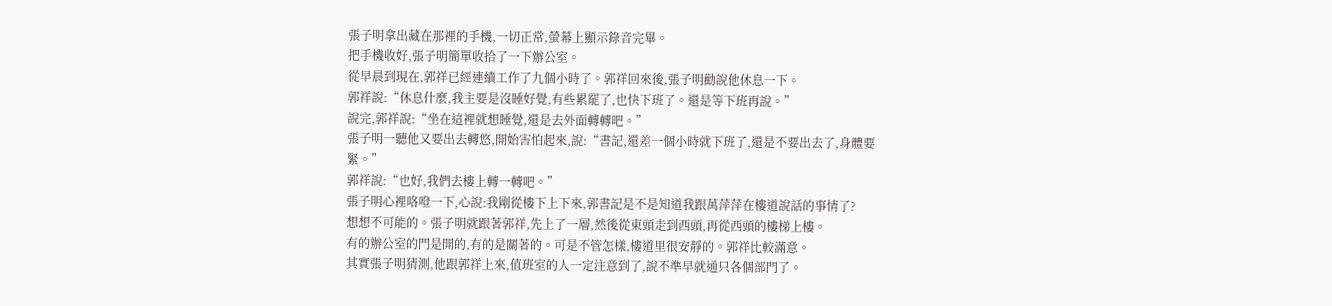張子明拿出藏在那裡的手機,一切正常,螢幕上顯示錄音完畢。
把手機收好,張子明簡單收拾了一下辦公室。
從早晨到現在,郭祥已經連續工作了九個小時了。郭祥回來後,張子明勸說他休息一下。
郭祥說:“休息什麼,我主要是沒睡好覺,有些累罷了,也快下班了。還是等下班再說。”
說完,郭祥說:“坐在這裡就想睡覺,還是去外面轉轉吧。”
張子明一聽他又要出去轉悠,開始害怕起來,說:“書記,還差一個小時就下班了,還是不要出去了,身體要緊。”
郭祥說:“也好,我們去樓上轉一轉吧。”
張子明心裡咯噔一下,心說:我剛從樓下上下來,郭書記是不是知道我跟萬萍萍在樓道說話的事情了?
想想不可能的。張子明就跟著郭祥,先上了一層,然後從東頭走到西頭,再從西頭的樓梯上樓。
有的辦公室的門是開的,有的是關著的。可是不管怎樣,樓道里很安靜的。郭祥比較滿意。
其實張子明猜測,他跟郭祥上來,值班室的人一定注意到了,說不準早就通只各個部門了。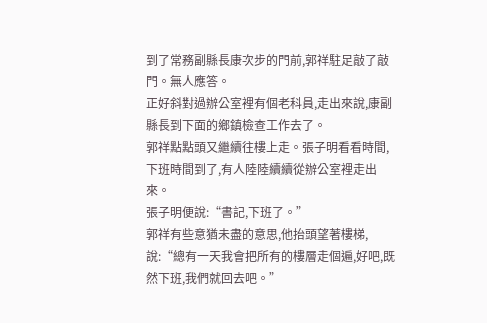到了常務副縣長康次步的門前,郭祥駐足敲了敲門。無人應答。
正好斜對過辦公室裡有個老科員,走出來說,康副縣長到下面的鄉鎮檢查工作去了。
郭祥點點頭又繼續往樓上走。張子明看看時間,下班時間到了,有人陸陸續續從辦公室裡走出來。
張子明便說:“書記,下班了。”
郭祥有些意猶未盡的意思,他抬頭望著樓梯,說:“總有一天我會把所有的樓層走個遍,好吧,既然下班,我們就回去吧。”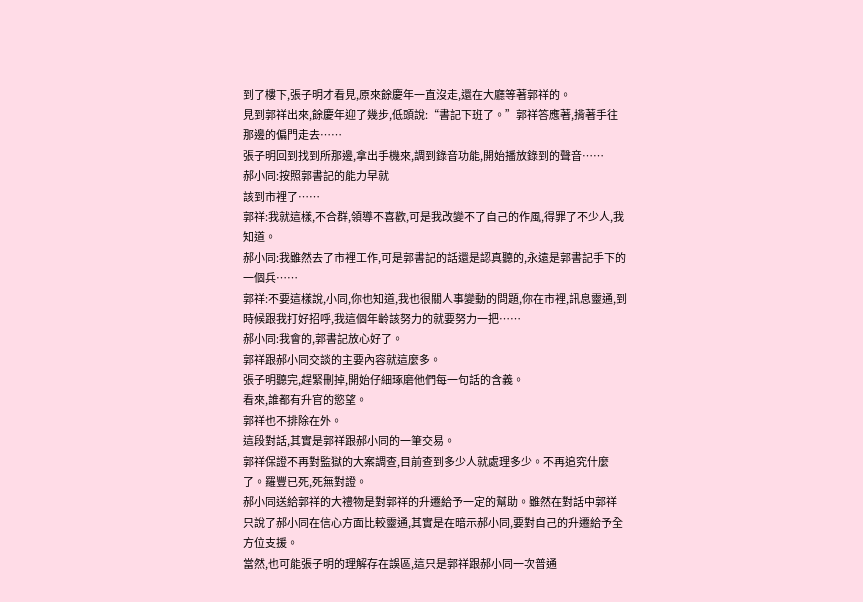到了樓下,張子明才看見,原來餘慶年一直沒走,還在大廳等著郭祥的。
見到郭祥出來,餘慶年迎了幾步,低頭說:“書記下班了。”郭祥答應著,揹著手往那邊的偏門走去……
張子明回到找到所那邊,拿出手機來,調到錄音功能,開始播放錄到的聲音……
郝小同:按照郭書記的能力早就
該到市裡了……
郭祥:我就這樣,不合群,領導不喜歡,可是我改變不了自己的作風,得罪了不少人,我知道。
郝小同:我雖然去了市裡工作,可是郭書記的話還是認真聽的,永遠是郭書記手下的一個兵……
郭祥:不要這樣說,小同,你也知道,我也很關人事變動的問題,你在市裡,訊息靈通,到時候跟我打好招呼,我這個年齡該努力的就要努力一把……
郝小同:我會的,郭書記放心好了。
郭祥跟郝小同交談的主要內容就這麼多。
張子明聽完,趕緊刪掉,開始仔細琢磨他們每一句話的含義。
看來,誰都有升官的慾望。
郭祥也不排除在外。
這段對話,其實是郭祥跟郝小同的一筆交易。
郭祥保證不再對監獄的大案調查,目前查到多少人就處理多少。不再追究什麼了。羅豐已死,死無對證。
郝小同送給郭祥的大禮物是對郭祥的升遷給予一定的幫助。雖然在對話中郭祥只說了郝小同在信心方面比較靈通,其實是在暗示郝小同,要對自己的升遷給予全方位支援。
當然,也可能張子明的理解存在誤區,這只是郭祥跟郝小同一次普通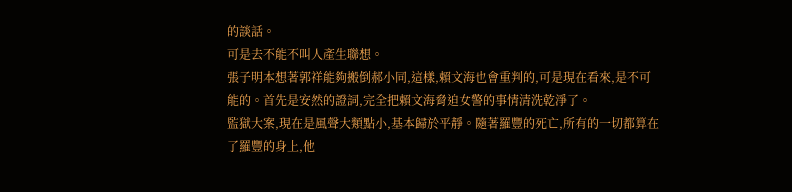的談話。
可是去不能不叫人產生聯想。
張子明本想著郭祥能夠搬倒郝小同,這樣,賴文海也會重判的,可是現在看來,是不可能的。首先是安然的證詞,完全把賴文海脅迫女警的事情清洗乾淨了。
監獄大案,現在是風聲大類點小,基本歸於平靜。隨著羅豐的死亡,所有的一切都算在了羅豐的身上,他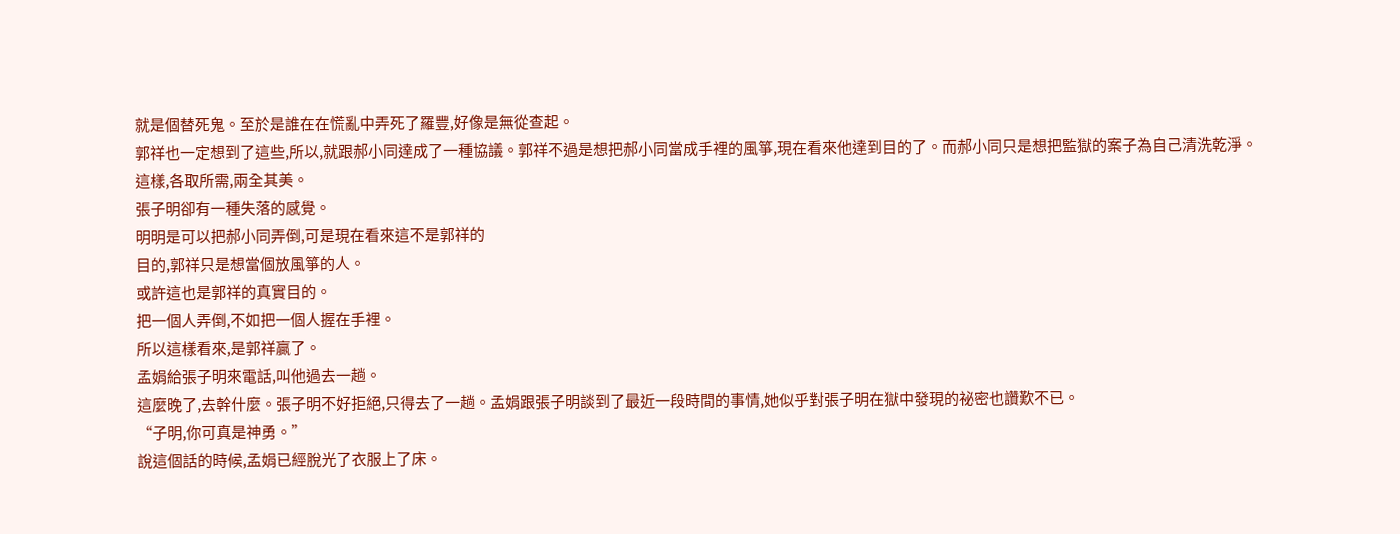就是個替死鬼。至於是誰在在慌亂中弄死了羅豐,好像是無從查起。
郭祥也一定想到了這些,所以,就跟郝小同達成了一種協議。郭祥不過是想把郝小同當成手裡的風箏,現在看來他達到目的了。而郝小同只是想把監獄的案子為自己清洗乾淨。
這樣,各取所需,兩全其美。
張子明卻有一種失落的感覺。
明明是可以把郝小同弄倒,可是現在看來這不是郭祥的
目的,郭祥只是想當個放風箏的人。
或許這也是郭祥的真實目的。
把一個人弄倒,不如把一個人握在手裡。
所以這樣看來,是郭祥贏了。
孟娟給張子明來電話,叫他過去一趟。
這麼晚了,去幹什麼。張子明不好拒絕,只得去了一趟。孟娟跟張子明談到了最近一段時間的事情,她似乎對張子明在獄中發現的祕密也讚歎不已。
“子明,你可真是神勇。”
說這個話的時候,孟娟已經脫光了衣服上了床。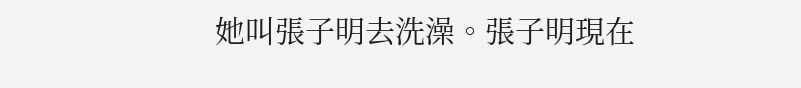她叫張子明去洗澡。張子明現在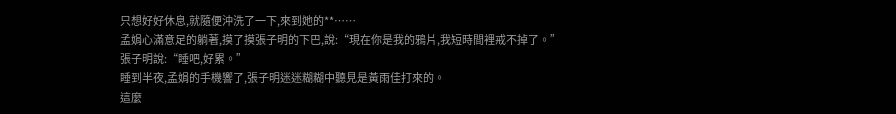只想好好休息,就隨便沖洗了一下,來到她的**……
孟娟心滿意足的躺著,摸了摸張子明的下巴,說:“現在你是我的鴉片,我短時間裡戒不掉了。”
張子明說:“睡吧,好累。”
睡到半夜,孟娟的手機響了,張子明迷迷糊糊中聽見是黃雨佳打來的。
這麼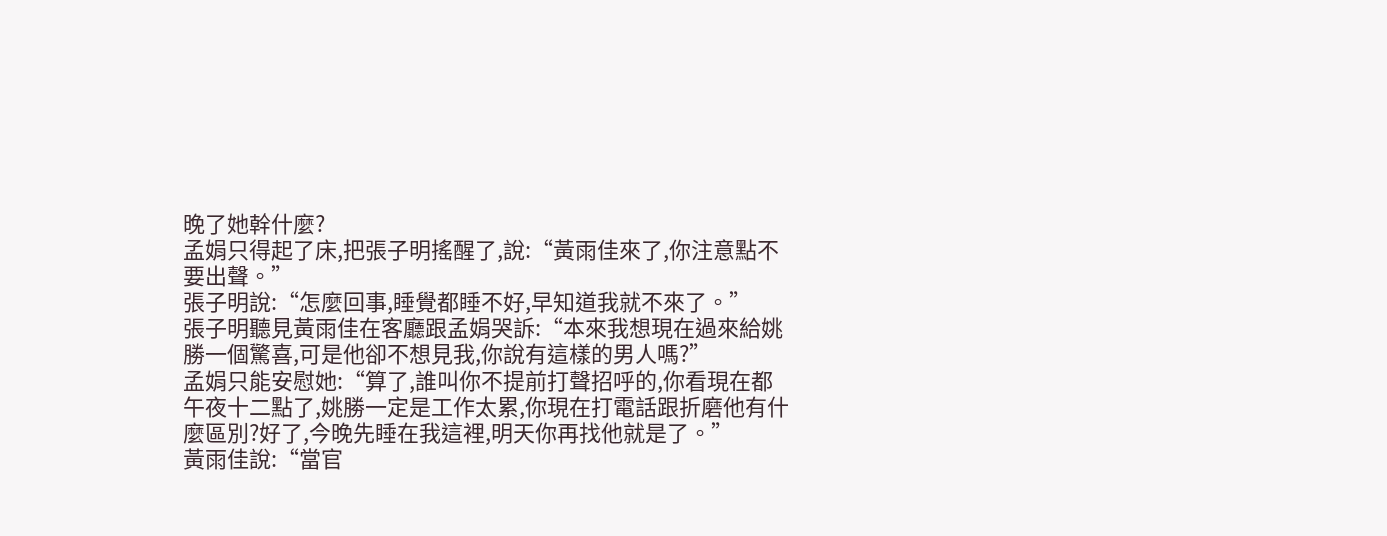晚了她幹什麼?
孟娟只得起了床,把張子明搖醒了,說:“黃雨佳來了,你注意點不要出聲。”
張子明說:“怎麼回事,睡覺都睡不好,早知道我就不來了。”
張子明聽見黃雨佳在客廳跟孟娟哭訴:“本來我想現在過來給姚勝一個驚喜,可是他卻不想見我,你說有這樣的男人嗎?”
孟娟只能安慰她:“算了,誰叫你不提前打聲招呼的,你看現在都午夜十二點了,姚勝一定是工作太累,你現在打電話跟折磨他有什麼區別?好了,今晚先睡在我這裡,明天你再找他就是了。”
黃雨佳說:“當官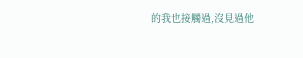的我也接觸過,沒見過他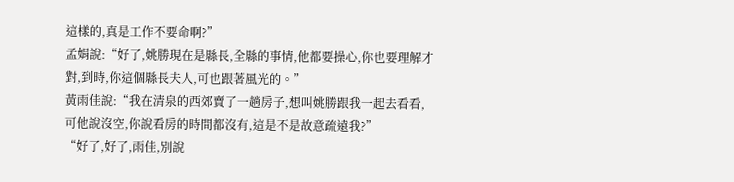這樣的,真是工作不要命啊?”
孟娟說:“好了,姚勝現在是縣長,全縣的事情,他都要操心,你也要理解才對,到時,你這個縣長夫人,可也跟著風光的。”
黃雨佳說:“我在清泉的西郊賣了一趟房子,想叫姚勝跟我一起去看看,可他說沒空,你說看房的時間都沒有,這是不是故意疏遠我?”
“好了,好了,雨佳,別說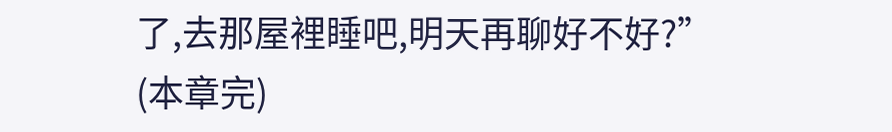了,去那屋裡睡吧,明天再聊好不好?”
(本章完)